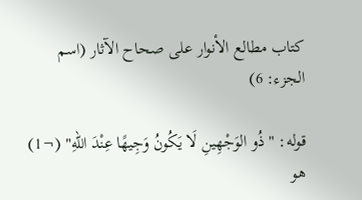كتاب مطالع الأنوار على صحاح الآثار (اسم الجزء: 6)

قوله: "ذُو الوَجْهِينِ لَا يَكُونُ وَجِيهًا عِنْدَ اللهِ" (¬1) هو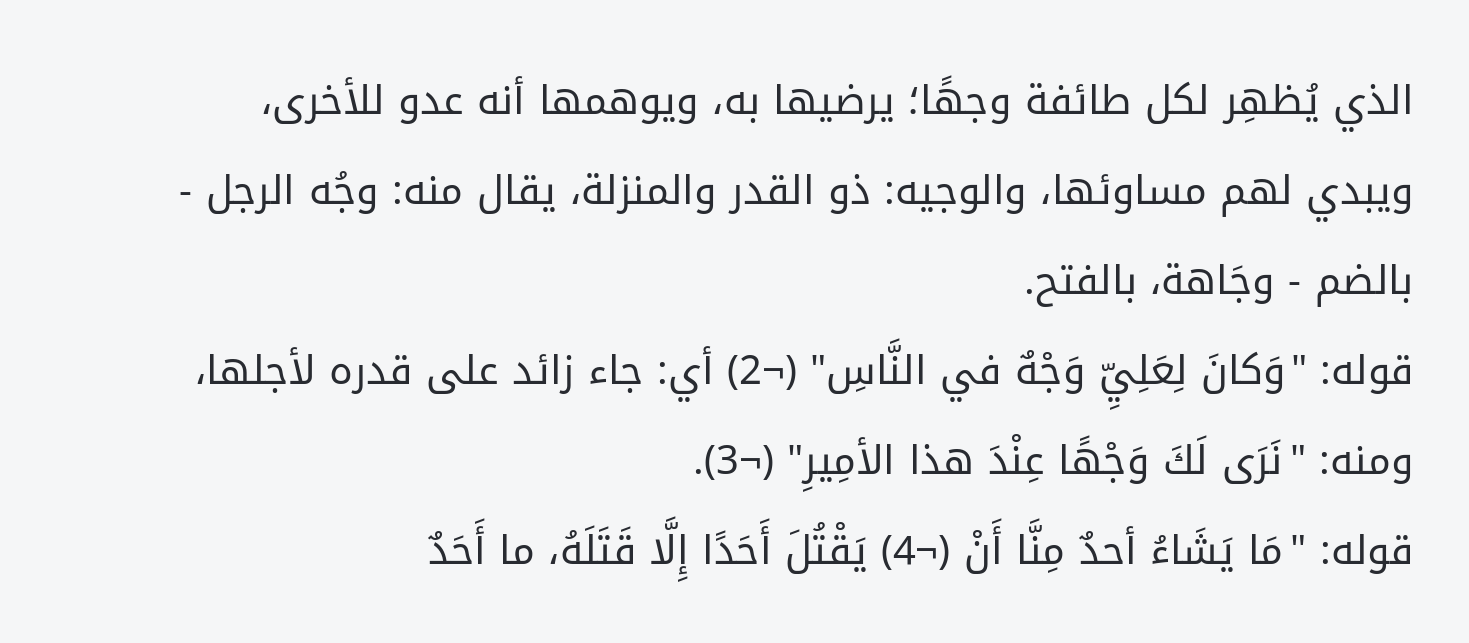الذي يُظهِر لكل طائفة وجهًا؛ يرضيها به، ويوهمها أنه عدو للأخرى، ويبدي لهم مساوئها، والوجيه: ذو القدر والمنزلة، يقال منه: وجُه الرجل - بالضم - وجَاهة، بالفتح.
قوله: "وَكانَ لِعَلِيِّ وَجْهٌ في النَّاسِ" (¬2) أي: جاء زائد على قدره لأجلها، ومنه: "نَرَى لَكَ وَجْهًا عِنْدَ هذا الأمِيرِ" (¬3).
قوله: "مَا يَشَاءُ أحدٌ مِنَّا أَنْ (¬4) يَقْتُلَ أَحَدًا إِلَّا قَتَلَهُ، ما أَحَدٌ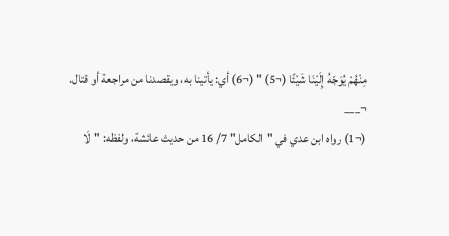مِنْهُمْ يُوَجّهُ إِلَيْنَا شَيْئًا (¬5) " (¬6) أي: يأتينا به، ويقصدنا من مراجعة أو قتال.
¬___
(¬1) رواه ابن عدي في "الكامل" 7/ 16 من حديث عائشة، ولفظه: "لَا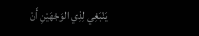يَنْبَغِي لِذِي الوَجْهَيْنِ أَنْ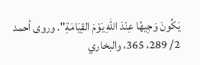يَكُونَ وَجِيهًا عِنْدَ اللهِ يَوْمَ القِيَامَةِ". وروى أحمد 2/ 289، 365، والبخاري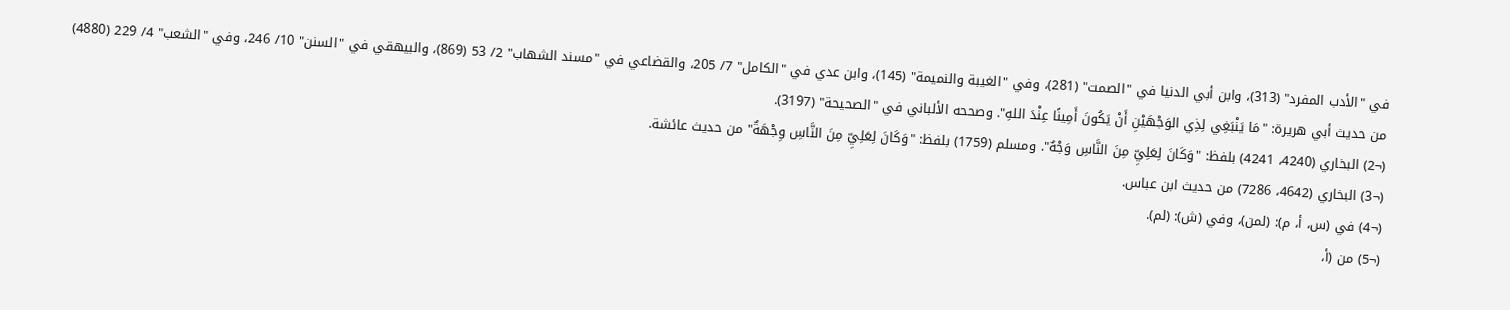في "الأدب المفرد" (313)، وابن أبي الدنيا في "الصمت" (281)، وفي "الغيبة والنميمة" (145)، وابن عدي في "الكامل" 7/ 205، والقضاعي في "مسند الشهاب" 2/ 53 (869)، والبيهقي في "السنن" 10/ 246، وفي "الشعب" 4/ 229 (4880) من حديث أبي هريرة: "مَا يَنْبَغِي لِذِي الوَجْهَيْنِ أَنْ يَكُونَ أَمِينًا عِنْدَ اللهِ". وصححه الألباني في "الصحيحة" (3197).
(¬2) البخاري (4240، 4241) بلفظ: "وَكَانَ لِعَلِيِّ مِنَ النَّاسِ وَجْهٌ". ومسلم (1759) بلفظ: "وَكَانَ لِعَلِيِّ مِنَ النَّاسِ وِجْهَةٌ" من حديث عائشة.
(¬3) البخاري (4642، 7286) من حديث ابن عباس.
(¬4) في (س، أ، م): (لمن)، وفي (ش): (لم).
(¬5) من (أ،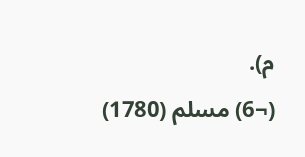م).
(¬6) مسلم (1780)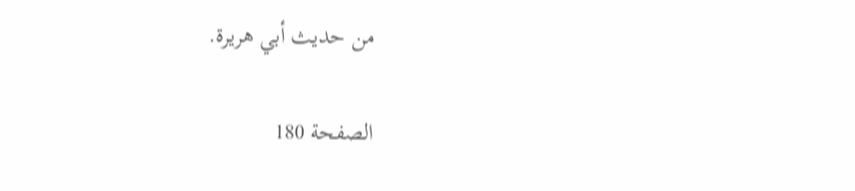من حديث أبي هريرة.

الصفحة 180